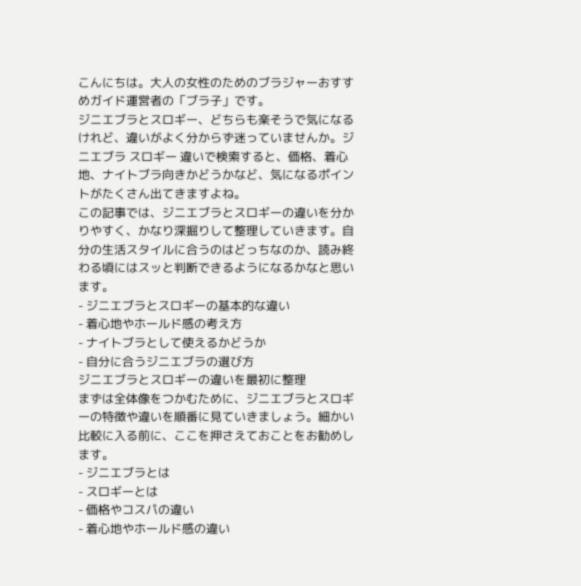こんにちは。大人の女性のためのブラジャーおすすめガイド運営者の「ブラ子」です。
ジニエブラとスロギー、どちらも楽そうで気になるけれど、違いがよく分からず迷っていませんか。ジニエブラ スロギー 違いで検索すると、価格、着心地、ナイトブラ向きかどうかなど、気になるポイントがたくさん出てきますよね。
この記事では、ジニエブラとスロギーの違いを分かりやすく、かなり深掘りして整理していきます。自分の生活スタイルに合うのはどっちなのか、読み終わる頃にはスッと判断できるようになるかなと思います。
- ジニエブラとスロギーの基本的な違い
- 着心地やホールド感の考え方
- ナイトブラとして使えるかどうか
- 自分に合うジニエブラの選び方
ジニエブラとスロギーの違いを最初に整理
まずは全体像をつかむために、ジニエブラとスロギーの特徴や違いを順番に見ていきましょう。細かい比較に入る前に、ここを押さえておことをお勧めします。
- ジニエブラとは
- スロギーとは
- 価格やコスパの違い
- 着心地やホールド感の違い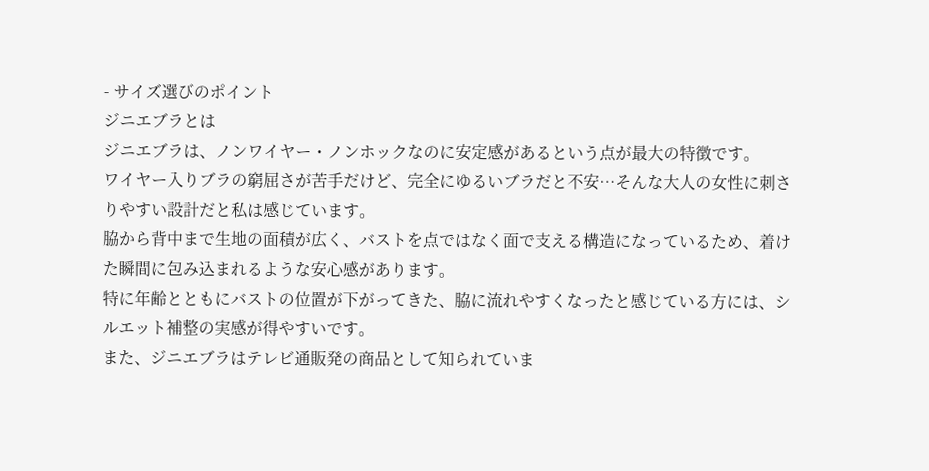- サイズ選びのポイント
ジニエブラとは
ジニエブラは、ノンワイヤー・ノンホックなのに安定感があるという点が最大の特徴です。
ワイヤー入りブラの窮屈さが苦手だけど、完全にゆるいブラだと不安…そんな大人の女性に刺さりやすい設計だと私は感じています。
脇から背中まで生地の面積が広く、バストを点ではなく面で支える構造になっているため、着けた瞬間に包み込まれるような安心感があります。
特に年齢とともにバストの位置が下がってきた、脇に流れやすくなったと感じている方には、シルエット補整の実感が得やすいです。
また、ジニエブラはテレビ通販発の商品として知られていま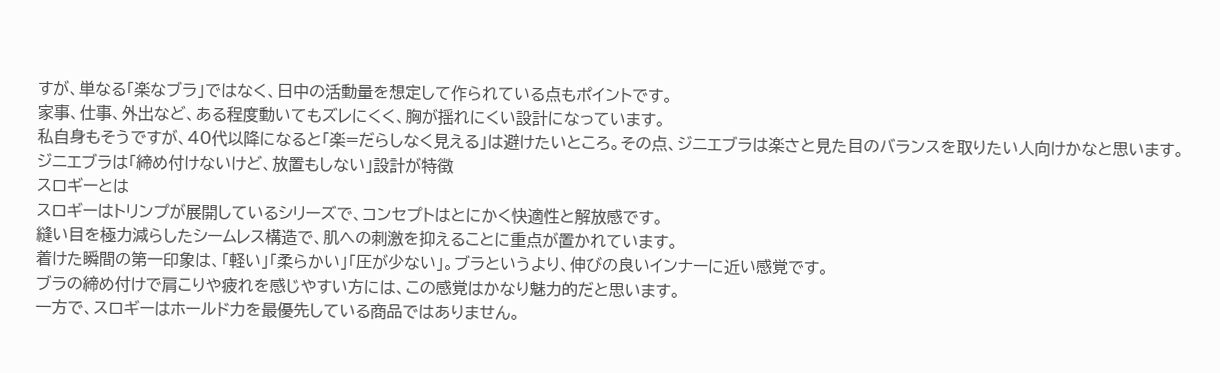すが、単なる「楽なブラ」ではなく、日中の活動量を想定して作られている点もポイントです。
家事、仕事、外出など、ある程度動いてもズレにくく、胸が揺れにくい設計になっています。
私自身もそうですが、40代以降になると「楽=だらしなく見える」は避けたいところ。その点、ジニエブラは楽さと見た目のバランスを取りたい人向けかなと思います。
ジニエブラは「締め付けないけど、放置もしない」設計が特徴
スロギーとは
スロギーはトリンプが展開しているシリーズで、コンセプトはとにかく快適性と解放感です。
縫い目を極力減らしたシームレス構造で、肌への刺激を抑えることに重点が置かれています。
着けた瞬間の第一印象は、「軽い」「柔らかい」「圧が少ない」。ブラというより、伸びの良いインナーに近い感覚です。
ブラの締め付けで肩こりや疲れを感じやすい方には、この感覚はかなり魅力的だと思います。
一方で、スロギーはホールド力を最優先している商品ではありません。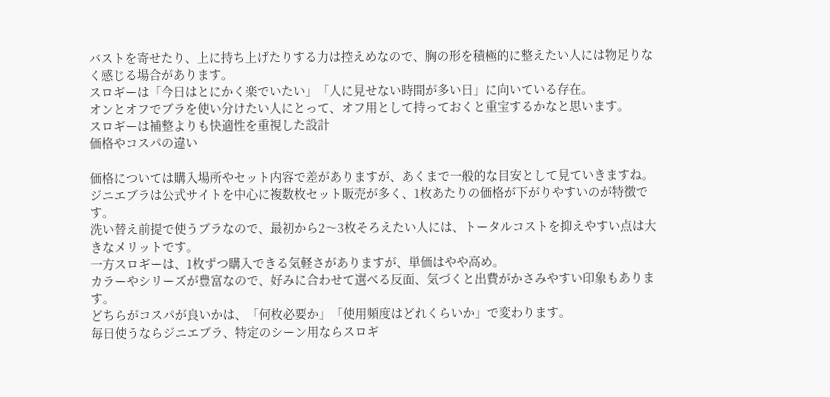バストを寄せたり、上に持ち上げたりする力は控えめなので、胸の形を積極的に整えたい人には物足りなく感じる場合があります。
スロギーは「今日はとにかく楽でいたい」「人に見せない時間が多い日」に向いている存在。
オンとオフでブラを使い分けたい人にとって、オフ用として持っておくと重宝するかなと思います。
スロギーは補整よりも快適性を重視した設計
価格やコスパの違い

価格については購入場所やセット内容で差がありますが、あくまで一般的な目安として見ていきますね。
ジニエブラは公式サイトを中心に複数枚セット販売が多く、1枚あたりの価格が下がりやすいのが特徴です。
洗い替え前提で使うブラなので、最初から2〜3枚そろえたい人には、トータルコストを抑えやすい点は大きなメリットです。
一方スロギーは、1枚ずつ購入できる気軽さがありますが、単価はやや高め。
カラーやシリーズが豊富なので、好みに合わせて選べる反面、気づくと出費がかさみやすい印象もあります。
どちらがコスパが良いかは、「何枚必要か」「使用頻度はどれくらいか」で変わります。
毎日使うならジニエブラ、特定のシーン用ならスロギ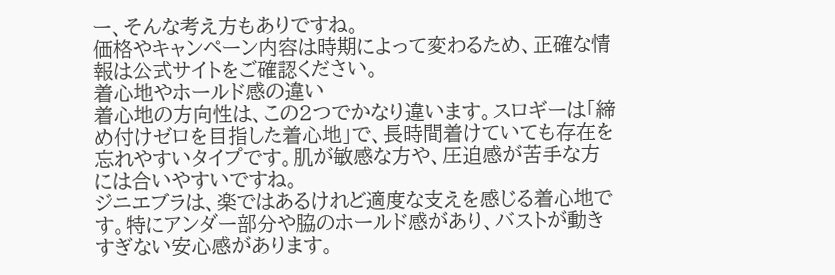ー、そんな考え方もありですね。
価格やキャンペーン内容は時期によって変わるため、正確な情報は公式サイトをご確認ください。
着心地やホールド感の違い
着心地の方向性は、この2つでかなり違います。スロギーは「締め付けゼロを目指した着心地」で、長時間着けていても存在を忘れやすいタイプです。肌が敏感な方や、圧迫感が苦手な方には合いやすいですね。
ジニエブラは、楽ではあるけれど適度な支えを感じる着心地です。特にアンダー部分や脇のホールド感があり、バストが動きすぎない安心感があります。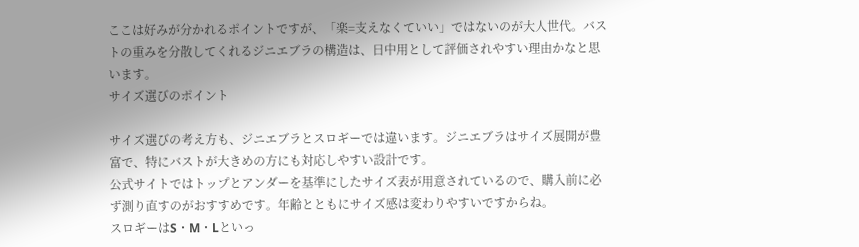ここは好みが分かれるポイントですが、「楽=支えなくていい」ではないのが大人世代。バストの重みを分散してくれるジニエブラの構造は、日中用として評価されやすい理由かなと思います。
サイズ選びのポイント

サイズ選びの考え方も、ジニエブラとスロギーでは違います。ジニエブラはサイズ展開が豊富で、特にバストが大きめの方にも対応しやすい設計です。
公式サイトではトップとアンダーを基準にしたサイズ表が用意されているので、購入前に必ず測り直すのがおすすめです。年齢とともにサイズ感は変わりやすいですからね。
スロギーはS・M・Lといっ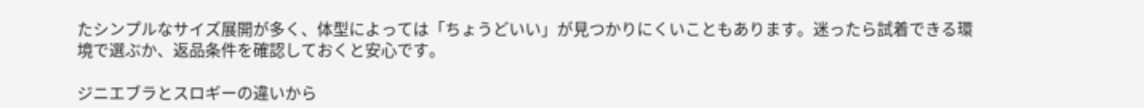たシンプルなサイズ展開が多く、体型によっては「ちょうどいい」が見つかりにくいこともあります。迷ったら試着できる環境で選ぶか、返品条件を確認しておくと安心です。

ジニエブラとスロギーの違いから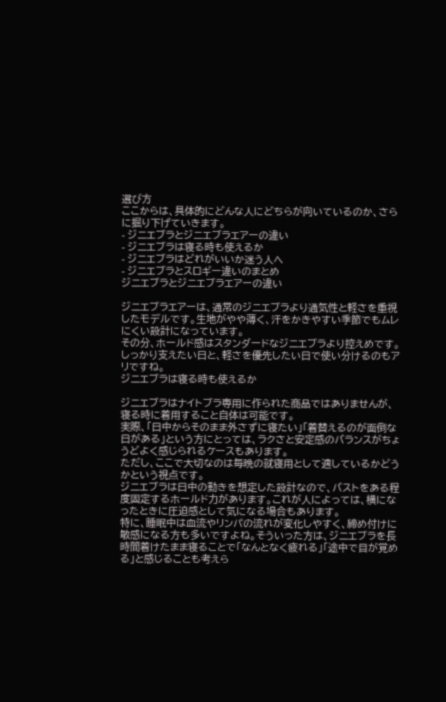選び方
ここからは、具体的にどんな人にどちらが向いているのか、さらに掘り下げていきます。
- ジニエブラとジニエブラエアーの違い
- ジニエブラは寝る時も使えるか
- ジニエブラはどれがいいか迷う人へ
- ジニエブラとスロギー違いのまとめ
ジニエブラとジニエブラエアーの違い

ジニエブラエアーは、通常のジニエブラより通気性と軽さを重視したモデルです。生地がやや薄く、汗をかきやすい季節でもムレにくい設計になっています。
その分、ホールド感はスタンダードなジニエブラより控えめです。しっかり支えたい日と、軽さを優先したい日で使い分けるのもアリですね。
ジニエブラは寝る時も使えるか

ジニエブラはナイトブラ専用に作られた商品ではありませんが、寝る時に着用すること自体は可能です。
実際、「日中からそのまま外さずに寝たい」「着替えるのが面倒な日がある」という方にとっては、ラクさと安定感のバランスがちょうどよく感じられるケースもあります。
ただし、ここで大切なのは毎晩の就寝用として適しているかどうかという視点です。
ジニエブラは日中の動きを想定した設計なので、バストをある程度固定するホールド力があります。これが人によっては、横になったときに圧迫感として気になる場合もあります。
特に、睡眠中は血流やリンパの流れが変化しやすく、締め付けに敏感になる方も多いですよね。そういった方は、ジニエブラを長時間着けたまま寝ることで「なんとなく疲れる」「途中で目が覚める」と感じることも考えら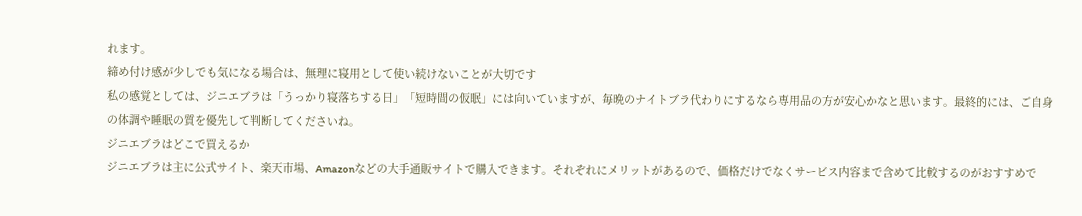れます。
締め付け感が少しでも気になる場合は、無理に寝用として使い続けないことが大切です
私の感覚としては、ジニエブラは「うっかり寝落ちする日」「短時間の仮眠」には向いていますが、毎晩のナイトブラ代わりにするなら専用品の方が安心かなと思います。最終的には、ご自身の体調や睡眠の質を優先して判断してくださいね。
ジニエブラはどこで買えるか
ジニエブラは主に公式サイト、楽天市場、Amazonなどの大手通販サイトで購入できます。それぞれにメリットがあるので、価格だけでなくサービス内容まで含めて比較するのがおすすめで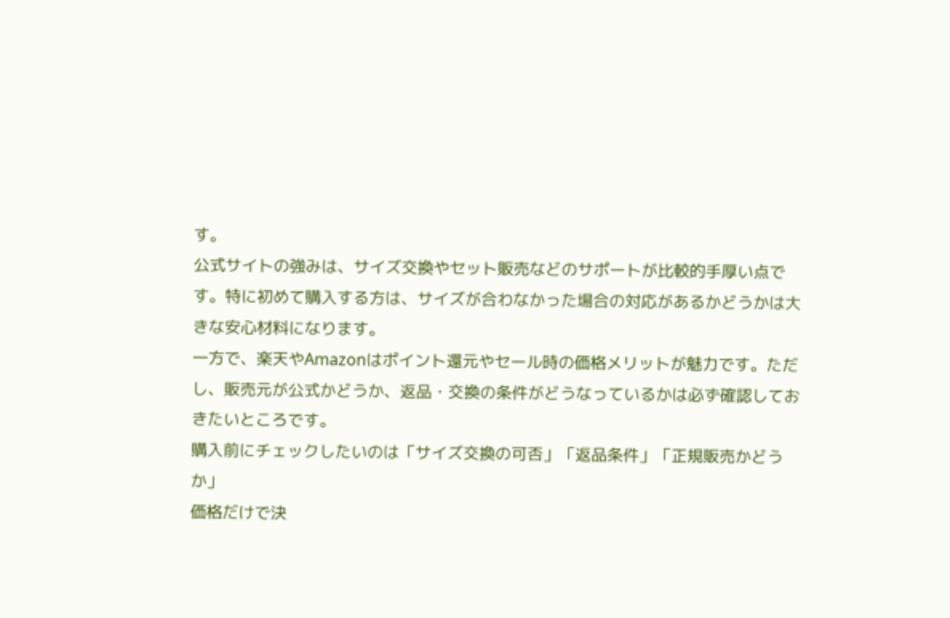す。
公式サイトの強みは、サイズ交換やセット販売などのサポートが比較的手厚い点です。特に初めて購入する方は、サイズが合わなかった場合の対応があるかどうかは大きな安心材料になります。
一方で、楽天やAmazonはポイント還元やセール時の価格メリットが魅力です。ただし、販売元が公式かどうか、返品・交換の条件がどうなっているかは必ず確認しておきたいところです。
購入前にチェックしたいのは「サイズ交換の可否」「返品条件」「正規販売かどうか」
価格だけで決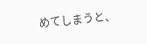めてしまうと、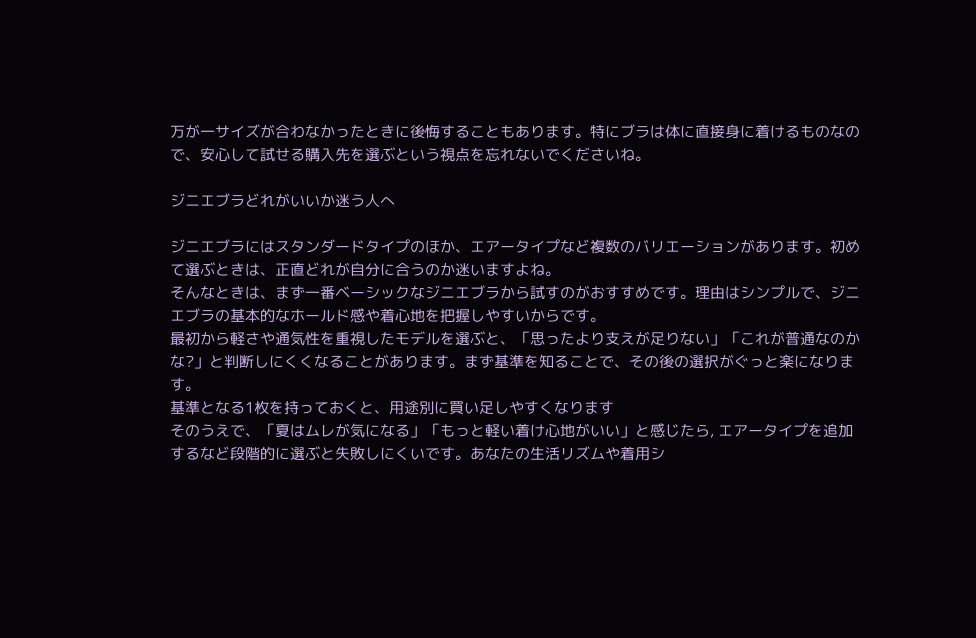万が一サイズが合わなかったときに後悔することもあります。特にブラは体に直接身に着けるものなので、安心して試せる購入先を選ぶという視点を忘れないでくださいね。

ジニエブラどれがいいか迷う人へ

ジニエブラにはスタンダードタイプのほか、エアータイプなど複数のバリエーションがあります。初めて選ぶときは、正直どれが自分に合うのか迷いますよね。
そんなときは、まず一番ベーシックなジニエブラから試すのがおすすめです。理由はシンプルで、ジニエブラの基本的なホールド感や着心地を把握しやすいからです。
最初から軽さや通気性を重視したモデルを選ぶと、「思ったより支えが足りない」「これが普通なのかな?」と判断しにくくなることがあります。まず基準を知ることで、その後の選択がぐっと楽になります。
基準となる1枚を持っておくと、用途別に買い足しやすくなります
そのうえで、「夏はムレが気になる」「もっと軽い着け心地がいい」と感じたら, エアータイプを追加するなど段階的に選ぶと失敗しにくいです。あなたの生活リズムや着用シ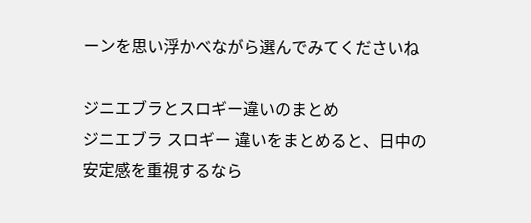ーンを思い浮かべながら選んでみてくださいね

ジニエブラとスロギー違いのまとめ
ジニエブラ スロギー 違いをまとめると、日中の安定感を重視するなら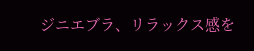ジニエブラ、リラックス感を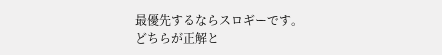最優先するならスロギーです。
どちらが正解と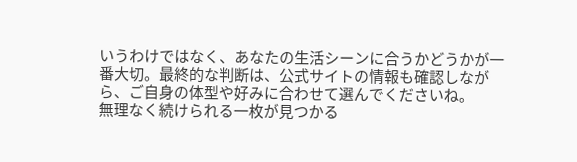いうわけではなく、あなたの生活シーンに合うかどうかが一番大切。最終的な判断は、公式サイトの情報も確認しながら、ご自身の体型や好みに合わせて選んでくださいね。
無理なく続けられる一枚が見つかる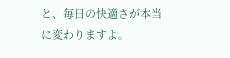と、毎日の快適さが本当に変わりますよ。